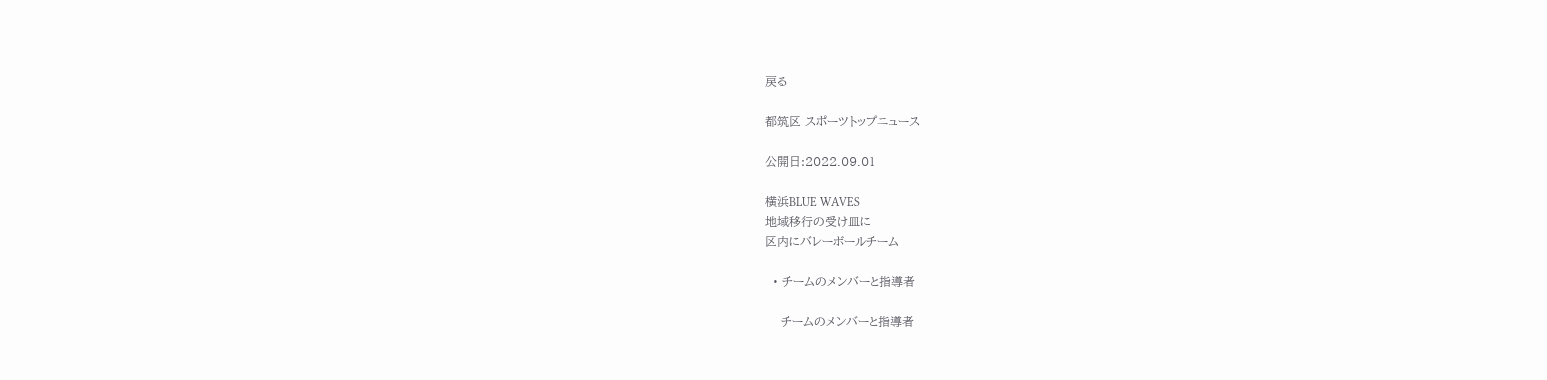戻る

都筑区 スポーツトップニュース

公開日:2022.09.01

横浜BLUE WAVES
地域移行の受け皿に
区内にバレーボールチーム

  • チームのメンバーと指導者

    チームのメンバーと指導者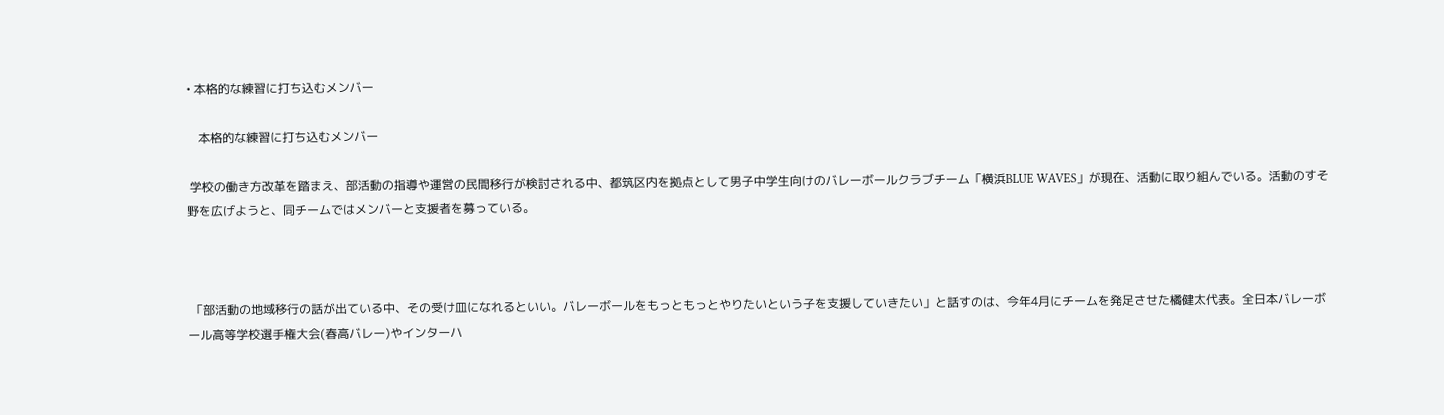• 本格的な練習に打ち込むメンバー

    本格的な練習に打ち込むメンバー

 学校の働き方改革を踏まえ、部活動の指導や運営の民間移行が検討される中、都筑区内を拠点として男子中学生向けのバレーボールクラブチーム「横浜BLUE WAVES」が現在、活動に取り組んでいる。活動のすそ野を広げようと、同チームではメンバーと支援者を募っている。



 「部活動の地域移行の話が出ている中、その受け皿になれるといい。バレーボールをもっともっとやりたいという子を支援していきたい」と話すのは、今年4月にチームを発足させた橘健太代表。全日本バレーボール高等学校選手権大会(春高バレー)やインターハ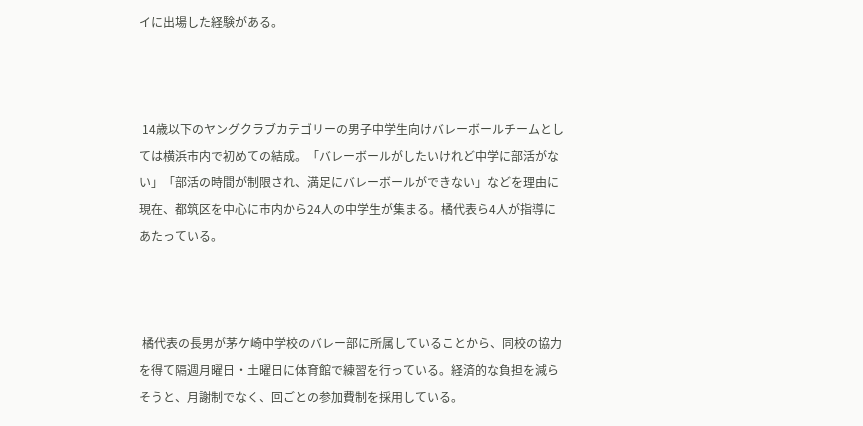イに出場した経験がある。



 14歳以下のヤングクラブカテゴリーの男子中学生向けバレーボールチームとしては横浜市内で初めての結成。「バレーボールがしたいけれど中学に部活がない」「部活の時間が制限され、満足にバレーボールができない」などを理由に現在、都筑区を中心に市内から24人の中学生が集まる。橘代表ら4人が指導にあたっている。



 橘代表の長男が茅ケ崎中学校のバレー部に所属していることから、同校の協力を得て隔週月曜日・土曜日に体育館で練習を行っている。経済的な負担を減らそうと、月謝制でなく、回ごとの参加費制を採用している。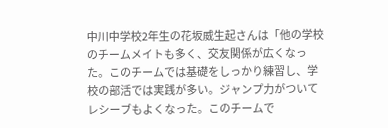中川中学校2年生の花坂威生起さんは「他の学校のチームメイトも多く、交友関係が広くなった。このチームでは基礎をしっかり練習し、学校の部活では実践が多い。ジャンプ力がついてレシーブもよくなった。このチームで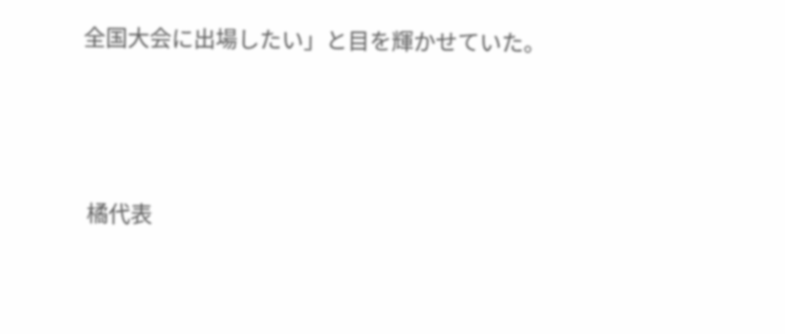全国大会に出場したい」と目を輝かせていた。



 橘代表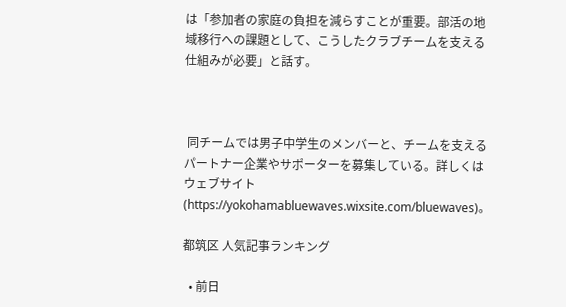は「参加者の家庭の負担を減らすことが重要。部活の地域移行への課題として、こうしたクラブチームを支える仕組みが必要」と話す。



 同チームでは男子中学生のメンバーと、チームを支えるパートナー企業やサポーターを募集している。詳しくはウェブサイト(https://yokohamabluewaves.wixsite.com/bluewaves)。

都筑区 人気記事ランキング

  • 前日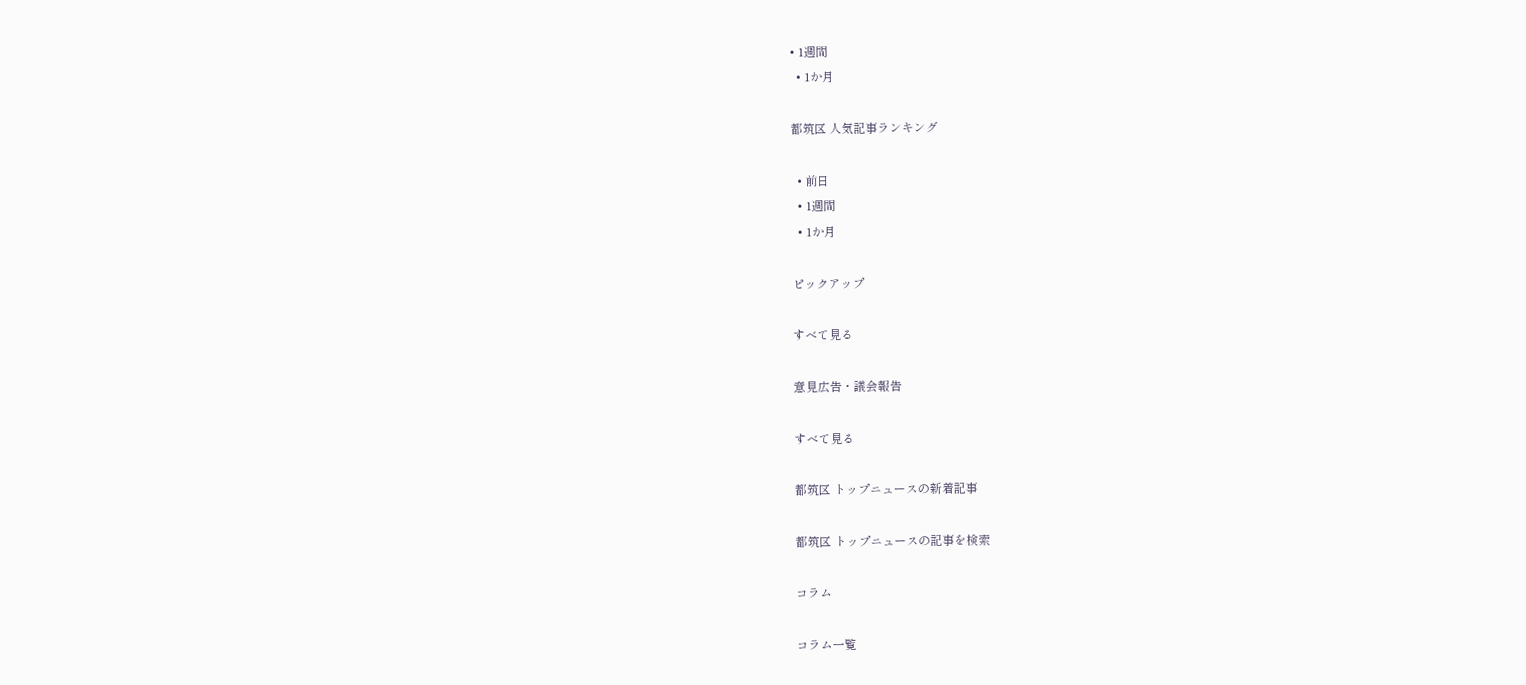• 1週間
  • 1か月

都筑区 人気記事ランキング

  • 前日
  • 1週間
  • 1か月

ピックアップ

すべて見る

意見広告・議会報告

すべて見る

都筑区 トップニュースの新着記事

都筑区 トップニュースの記事を検索

コラム

コラム一覧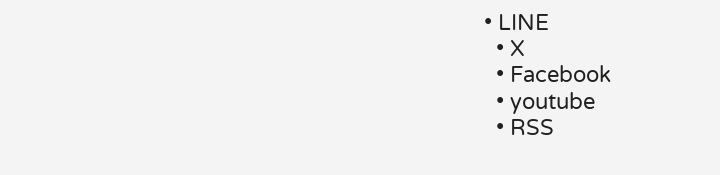• LINE
  • X
  • Facebook
  • youtube
  • RSS